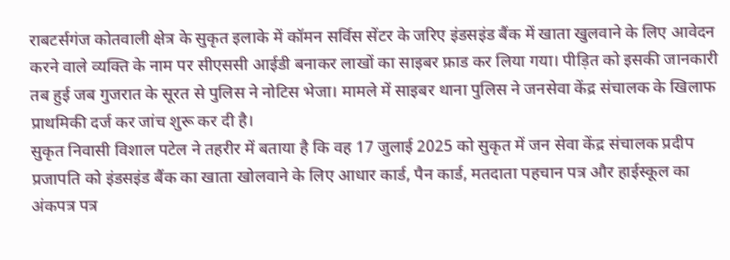राबटर्सगंज कोतवाली क्षेत्र के सुकृत इलाके में कॉमन सर्विस सेंटर के जरिए इंडसइंड बैंक में खाता खुलवाने के लिए आवेदन करने वाले व्यक्ति के नाम पर सीएससी आईडी बनाकर लाखों का साइबर फ्राड कर लिया गया। पीड़ित को इसकी जानकारी तब हुई जब गुजरात के सूरत से पुलिस ने नोटिस भेजा। मामले में साइबर थाना पुलिस ने जनसेवा केंद्र संचालक के खिलाफ प्राथमिकी दर्ज कर जांच शुरू कर दी है।
सुकृत निवासी विशाल पटेल ने तहरीर में बताया है कि वह 17 जुलाई 2025 को सुकृत में जन सेवा केंद्र संचालक प्रदीप प्रजापति को इंडसइंड बैंक का खाता खोलवाने के लिए आधार कार्ड, पैन कार्ड, मतदाता पहचान पत्र और हाईस्कूल का अंकपत्र पत्र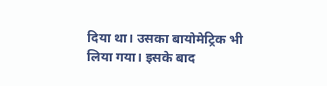दिया था। उसका बायोमेट्रिक भी लिया गया। इसके बाद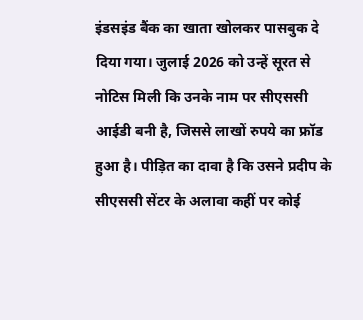इंडसइंड बैंक का खाता खोलकर पासबुक दे दिया गया। जुलाई 2026 को उन्हें सूरत से नोटिस मिली कि उनके नाम पर सीएससी आईडी बनी है, जिससे लाखों रुपये का फ्रॉड हुआ है। पीड़ित का दावा है कि उसने प्रदीप के सीएससी सेंटर के अलावा कहीं पर कोई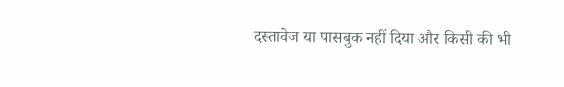दस्तावेज या पासबुक नहीं दिया और किसी की भी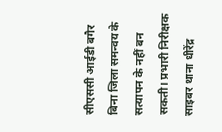सीएससी आईडी बगैर बिना जिला समन्वय के सत्यापन के नहीं बन सकती। प्रभारी निरीक्षक साइबर थाना धीरेंद्र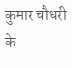कुमार चौधरी के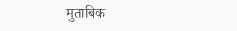मुताबिक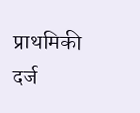प्राथमिकी दर्ज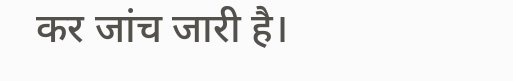कर जांच जारी है।